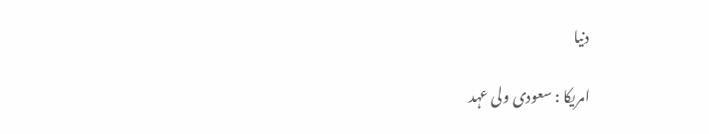دنیا

امریکا : سعودی ولی عہد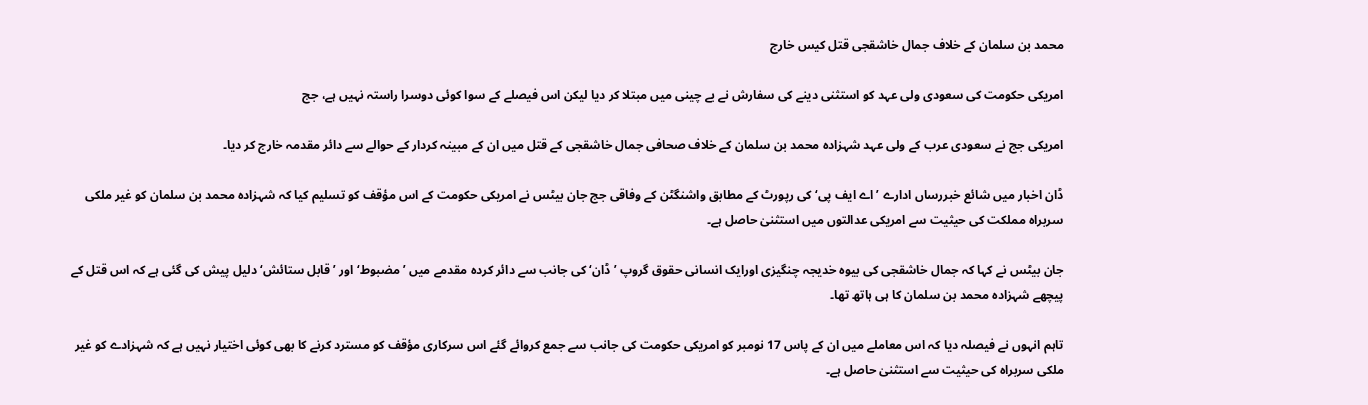محمد بن سلمان کے خلاف جمال خاشقجی قتل کیس خارج

امریکی حکومت کی سعودی ولی عہد کو استثنی دینے کی سفارش نے بے چینی میں مبتلا کر دیا لیکن اس فیصلے کے سوا کوئی دوسرا راستہ نہیں ہے، جج

امریکی جج نے سعودی عرب کے ولی عہد شہزادہ محمد بن سلمان کے خلاف صحافی جمال خاشقجی کے قتل میں ان کے مبینہ کردار کے حوالے سے دائر مقدمہ خارج کر دیا۔

ڈان اخبار میں شائع خبررساں ادارے ’اے ایف پی‘ کی رپورٹ کے مطابق واشنگٹن کے وفاقی جج جان بیٹس نے امریکی حکومت کے اس مؤقف کو تسلیم کیا کہ شہزادہ محمد بن سلمان کو غیر ملکی سربراہ مملکت کی حیثیت سے امریکی عدالتوں میں استثنیٰ حاصل ہے۔

جان بیٹس نے کہا کہ جمال خاشقجی کی بیوہ خدیجہ چنگیزی اورایک انسانی حقوق گروپ ’ڈان‘ کی جانب سے دائر کردہ مقدمے میں ’مضبوط‘ اور ’قابل ستائش‘ دلیل پیش کی گئی ہے کہ اس قتل کے پیچھے شہزادہ محمد بن سلمان کا ہی ہاتھ تھا۔

تاہم انہوں نے فیصلہ دیا کہ اس معاملے میں ان کے پاس 17 نومبر کو امریکی حکومت کی جانب سے جمع کروائے گئے اس سرکاری مؤقف کو مسترد کرنے کا بھی کوئی اختیار نہیں ہے کہ شہزادے کو غیر ملکی سربراہ کی حیثیت سے استثنیٰ حاصل ہے۔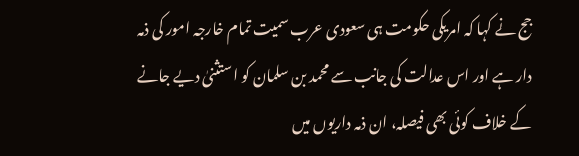جج نے کہا کہ امریکی حکومت ہی سعودی عرب سمیت تمام خارجہ امور کی ذمہ دار ہے اور اس عدالت کی جانب سے محمد بن سلمان کو استثنیٰ دیے جانے کے خلاف کوئی بھی فیصلہ، ان ذمہ داریوں میں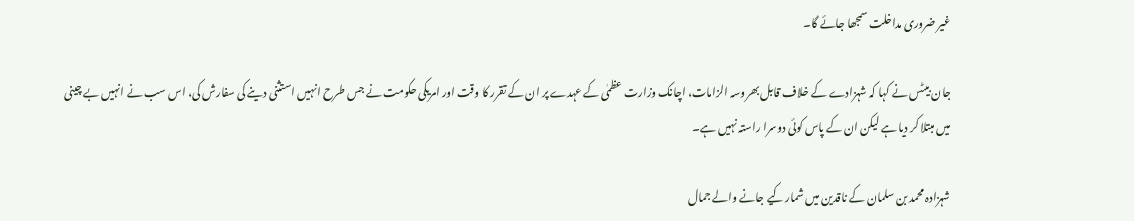غیر ضروری مداخلت سمجھا جائے گا۔

جان بیٹس نے کہا کہ شہزادے کے خلاف قابل بھروسہ الزامات، اچانک وزارت عظمٰی کے عہدے پر ان کے تقرر کا وقت اور امریکی حکومت نے جس طرح انہیں استثنی دینے کی سفارش کی، اس سب نے انہیں بے چینی میں مبتلا کر دیا ہے لیکن ان کے پاس کوئی دوسرا راستہ نہیں ہے۔

شہزادہ محمد بن سلمان کے ناقدین میں شمار کیے جانے والے جمال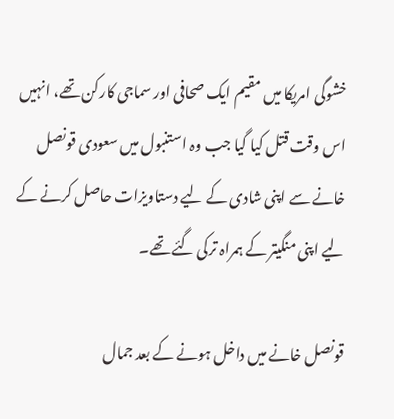خشوگی امریکا میں مقیم ایک صحافی اور سماجی کارکن تھے، انہیں اس وقت قتل کیا گیا جب وہ استنبول میں سعودی قونصل خانے سے اپنی شادی کے لیے دستاویزات حاصل کرنے کے لیے اپنی منگیتر کے ہمراہ ترکی گئے تھے۔

قونصل خانے میں داخل ہونے کے بعد جمال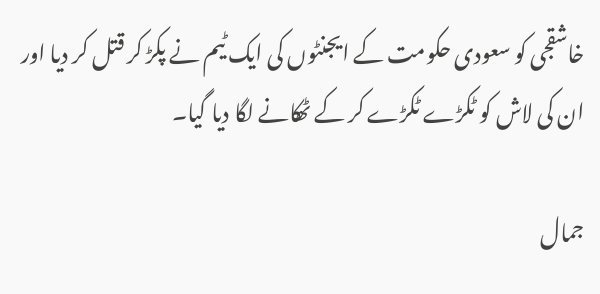خاشقجی کو سعودی حکومت کے ایجنٹوں کی ایک ٹیم نے پکڑ کر قتل کر دیا اور ان کی لاش کو ٹکڑے ٹکڑے کر کے ٹھکانے لگا دیا گیا۔

جمال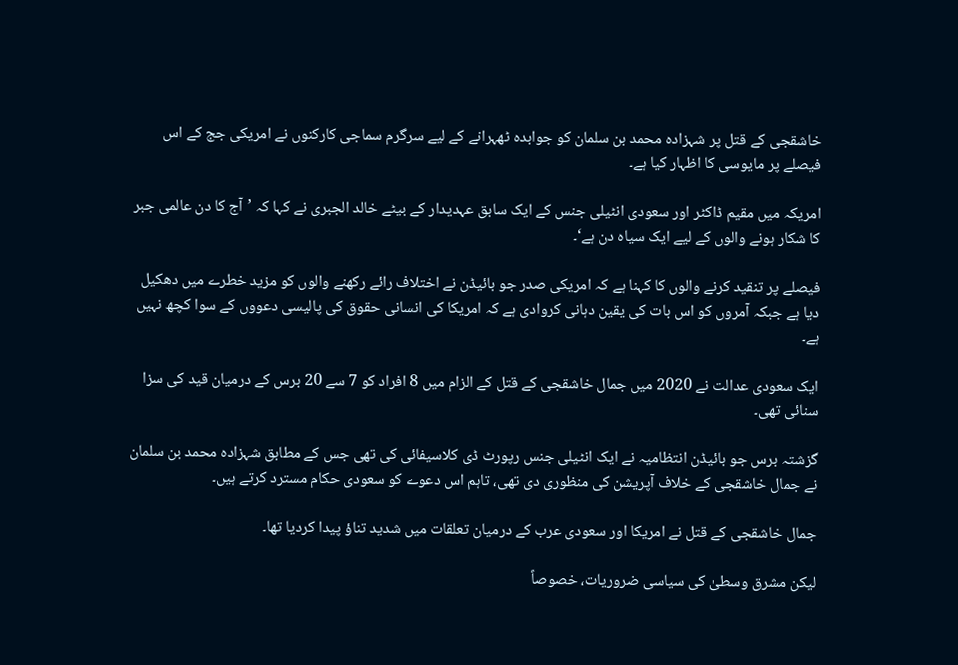خاشقجی کے قتل پر شہزادہ محمد بن سلمان کو جوابدہ ٹھہرانے کے لیے سرگرم سماجی کارکنوں نے امریکی جج کے اس فیصلے پر مایوسی کا اظہار کیا ہے۔

امریکہ میں مقیم ڈاکٹر اور سعودی انٹیلی جنس کے ایک سابق عہدیدار کے بیٹے خالد الجبری نے کہا کہ ’آج کا دن عالمی جبر کا شکار ہونے والوں کے لیے ایک سیاہ دن ہے‘۔

فیصلے پر تنقید کرنے والوں کا کہنا ہے کہ امریکی صدر جو بائیڈن نے اختلاف رائے رکھنے والوں کو مزید خطرے میں دھکیل دیا ہے جبکہ آمروں کو اس بات کی یقین دہانی کروادی ہے کہ امریکا کی انسانی حقوق کی پالیسی دعووں کے سوا کچھ نہیں ہے۔

ایک سعودی عدالت نے 2020 میں جمال خاشقجی کے قتل کے الزام میں 8 افراد کو 7 سے 20 برس کے درمیان قید کی سزا سنائی تھی۔

گزشتہ برس جو بائیڈن انتظامیہ نے ایک انٹیلی جنس رپورٹ ڈی کلاسیفائی کی تھی جس کے مطابق شہزادہ محمد بن سلمان نے جمال خاشقجی کے خلاف آپریشن کی منظوری دی تھی، تاہم اس دعوے کو سعودی حکام مسترد کرتے ہیں۔

جمال خاشقجی کے قتل نے امریکا اور سعودی عرب کے درمیان تعلقات میں شدید تناؤ پیدا کردیا تھا۔

لیکن مشرق وسطیٰ کی سیاسی ضروریات، خصوصاً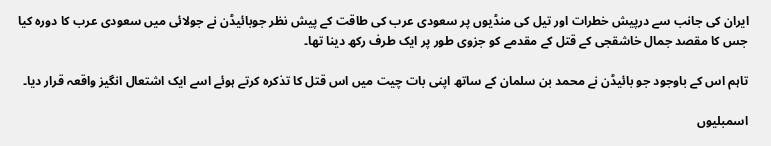ایران کی جانب سے درپیش خطرات اور تیل کی منڈیوں پر سعودی عرب کی طاقت کے پیش نظر جوبائیڈن نے جولائی میں سعودی عرب کا دورہ کیا جس کا مقصد جمال خاشقجی کے قتل کے مقدمے کو جزوی طور پر ایک طرف رکھ دینا تھا۔

تاہم اس کے باوجود جو بائیڈن نے محمد بن سلمان کے ساتھ اپنی بات چیت میں اس قتل کا تذکرہ کرتے ہوئے اسے ایک اشتعال انگیز واقعہ قرار دیا۔

اسمبلیوں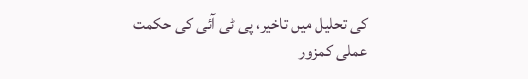کی تحلیل میں تاخیر، پی ٹی آئی کی حکمت عملی کمزور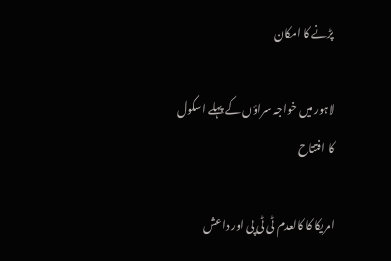پڑنے کا امکان

لاہور میں خواجہ سراؤں کے پہلے اسکول کا افتتاح

امریکا کا کالعدم ٹی ٹی پی اور داعش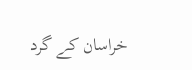خراسان کے گرد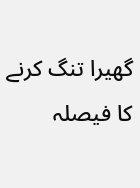گھیرا تنگ کرنے کا فیصلہ